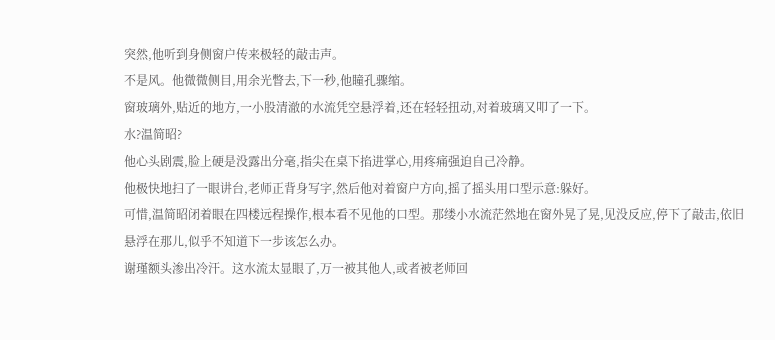突然,他听到身侧窗户传来极轻的敲击声。
不是风。他微微侧目,用余光瞥去,下一秒,他瞳孔骤缩。
窗玻璃外,贴近的地方,一小股清澈的水流凭空悬浮着,还在轻轻扭动,对着玻璃又叩了一下。
水?温简昭?
他心头剧震,脸上硬是没露出分毫,指尖在桌下掐进掌心,用疼痛强迫自己冷静。
他极快地扫了一眼讲台,老师正背身写字,然后他对着窗户方向,摇了摇头用口型示意:躲好。
可惜,温简昭闭着眼在四楼远程操作,根本看不见他的口型。那缕小水流茫然地在窗外晃了晃,见没反应,停下了敲击,依旧悬浮在那儿,似乎不知道下一步该怎么办。
谢瑾额头渗出冷汗。这水流太显眼了,万一被其他人,或者被老师回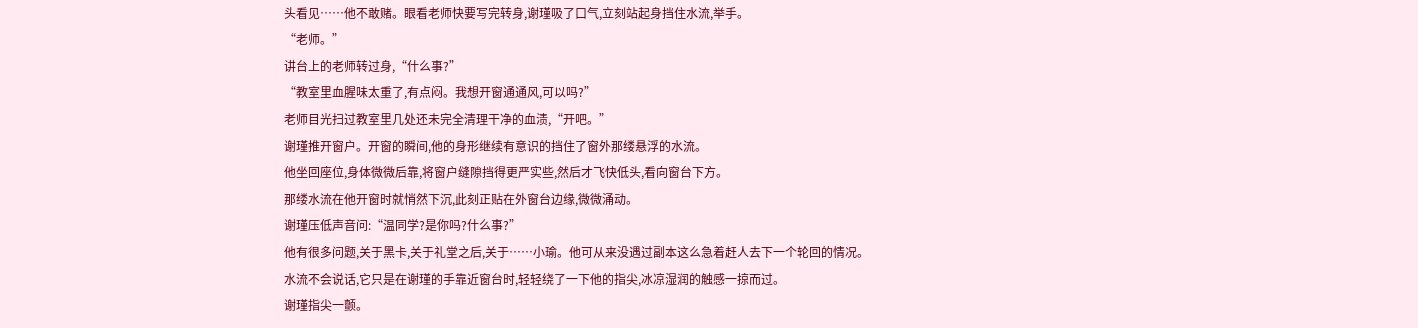头看见……他不敢赌。眼看老师快要写完转身,谢瑾吸了口气,立刻站起身挡住水流,举手。
“老师。”
讲台上的老师转过身,“什么事?”
“教室里血腥味太重了,有点闷。我想开窗通通风,可以吗?”
老师目光扫过教室里几处还未完全清理干净的血渍,“开吧。”
谢瑾推开窗户。开窗的瞬间,他的身形继续有意识的挡住了窗外那缕悬浮的水流。
他坐回座位,身体微微后靠,将窗户缝隙挡得更严实些,然后才飞快低头,看向窗台下方。
那缕水流在他开窗时就悄然下沉,此刻正贴在外窗台边缘,微微涌动。
谢瑾压低声音问:“温同学?是你吗?什么事?”
他有很多问题,关于黑卡,关于礼堂之后,关于……小瑜。他可从来没遇过副本这么急着赶人去下一个轮回的情况。
水流不会说话,它只是在谢瑾的手靠近窗台时,轻轻绕了一下他的指尖,冰凉湿润的触感一掠而过。
谢瑾指尖一颤。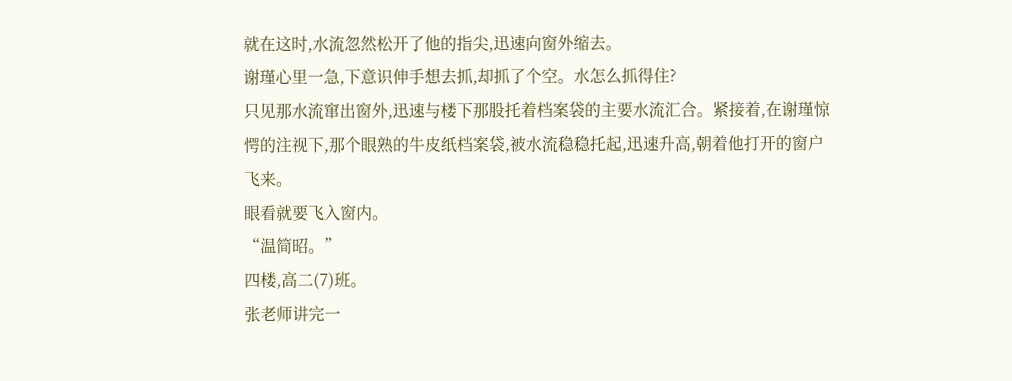就在这时,水流忽然松开了他的指尖,迅速向窗外缩去。
谢瑾心里一急,下意识伸手想去抓,却抓了个空。水怎么抓得住?
只见那水流窜出窗外,迅速与楼下那股托着档案袋的主要水流汇合。紧接着,在谢瑾惊愕的注视下,那个眼熟的牛皮纸档案袋,被水流稳稳托起,迅速升高,朝着他打开的窗户飞来。
眼看就要飞入窗内。
“温简昭。”
四楼,高二(7)班。
张老师讲完一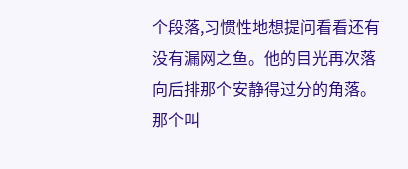个段落,习惯性地想提问看看还有没有漏网之鱼。他的目光再次落向后排那个安静得过分的角落。那个叫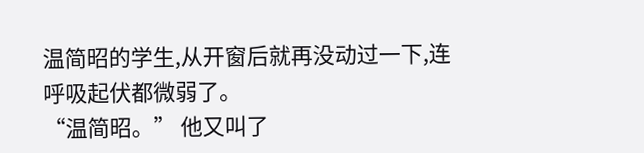温简昭的学生,从开窗后就再没动过一下,连呼吸起伏都微弱了。
“温简昭。” 他又叫了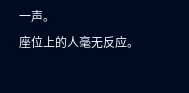一声。
座位上的人毫无反应。